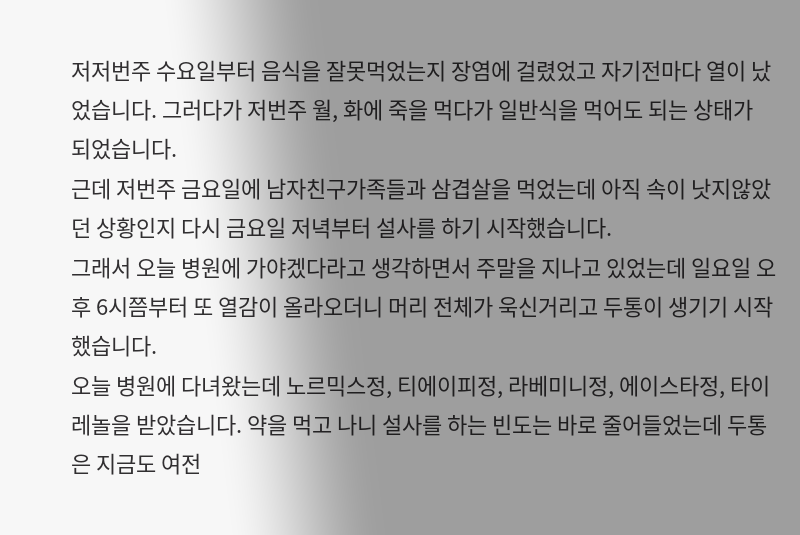저저번주 수요일부터 음식을 잘못먹었는지 장염에 걸렸었고 자기전마다 열이 났었습니다. 그러다가 저번주 월, 화에 죽을 먹다가 일반식을 먹어도 되는 상태가 되었습니다.
근데 저번주 금요일에 남자친구가족들과 삼겹살을 먹었는데 아직 속이 낫지않았던 상황인지 다시 금요일 저녁부터 설사를 하기 시작했습니다.
그래서 오늘 병원에 가야겠다라고 생각하면서 주말을 지나고 있었는데 일요일 오후 6시쯤부터 또 열감이 올라오더니 머리 전체가 욱신거리고 두통이 생기기 시작했습니다.
오늘 병원에 다녀왔는데 노르믹스정, 티에이피정, 라베미니정, 에이스타정, 타이레놀을 받았습니다. 약을 먹고 나니 설사를 하는 빈도는 바로 줄어들었는데 두통은 지금도 여전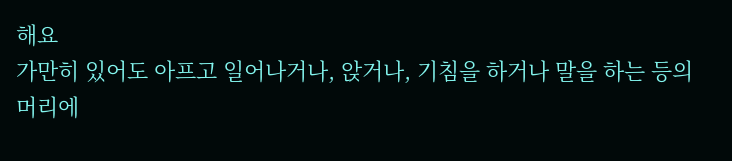해요
가만히 있어도 아프고 일어나거나, 앉거나, 기침을 하거나 말을 하는 등의 머리에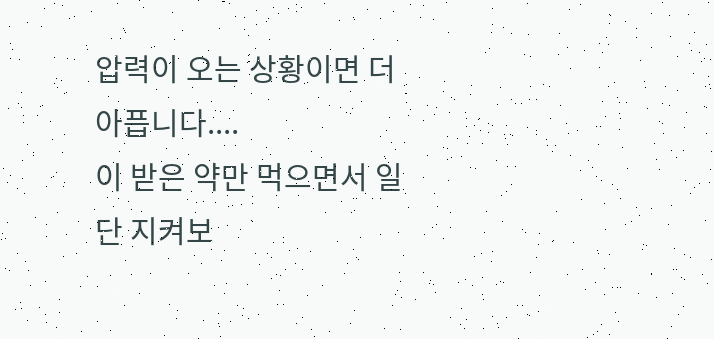압력이 오는 상황이면 더 아픕니다....
이 받은 약만 먹으면서 일단 지켜보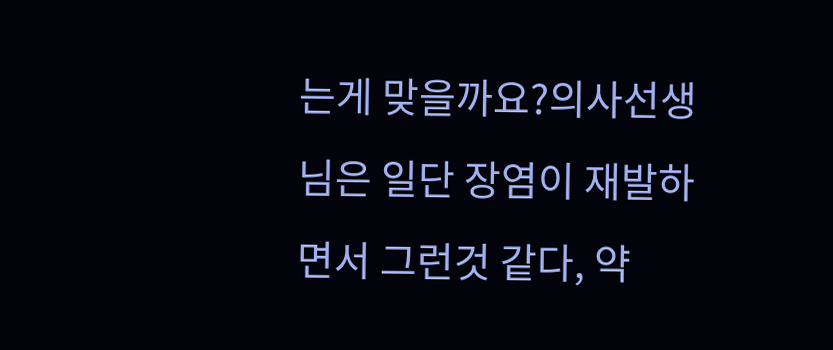는게 맞을까요?의사선생님은 일단 장염이 재발하면서 그런것 같다, 약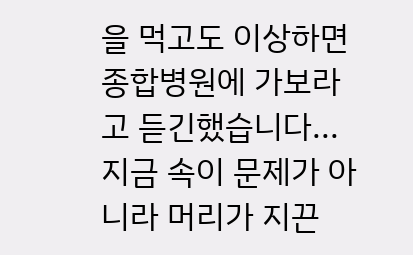을 먹고도 이상하면 종합병원에 가보라고 듣긴했습니다...
지금 속이 문제가 아니라 머리가 지끈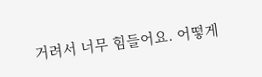거려서 너무 힘들어요. 어떻게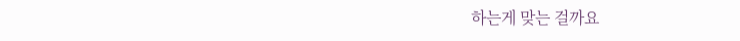하는게 맞는 걸까요